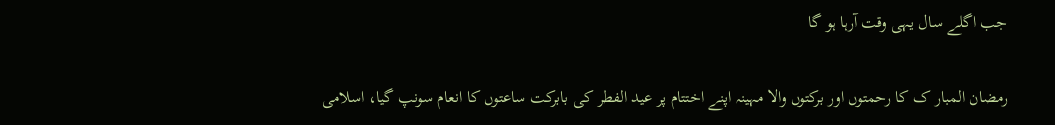جب اگلے سال یہی وقت آرہا ہو گا

رمضان المبار ک کا رحمتوں اور برکتوں والا مہینہ اپنے اختتام پر عید الفطر کی بابرکت ساعتوں کا انعام سونپ گیا، اسلامی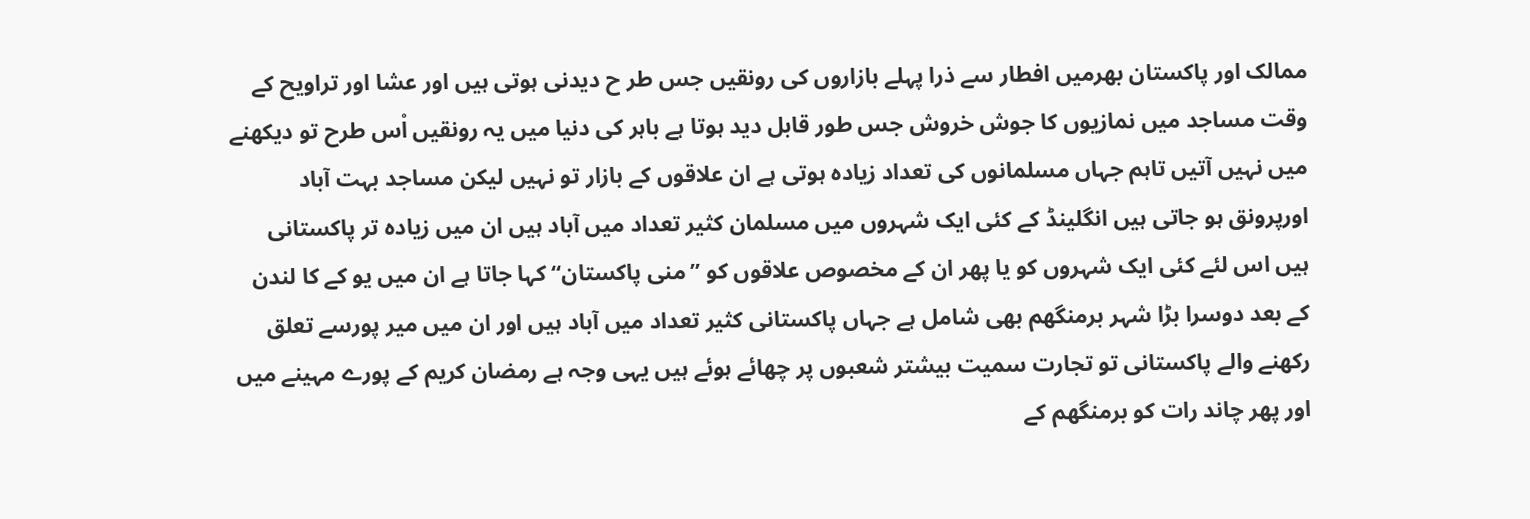ممالک اور پاکستان بھرمیں افطار سے ذرا پہلے بازاروں کی رونقیں جس طر ح دیدنی ہوتی ہیں اور عشا اور تراویح کے وقت مساجد میں نمازیوں کا جوش خروش جس طور قابل دید ہوتا ہے باہر کی دنیا میں یہ رونقیں اْس طرح تو دیکھنے میں نہیں آتیں تاہم جہاں مسلمانوں کی تعداد زیادہ ہوتی ہے ان علاقوں کے بازار تو نہیں لیکن مساجد بہت آباد اورپرونق ہو جاتی ہیں انگلینڈ کے کئی ایک شہروں میں مسلمان کثیر تعداد میں آباد ہیں ان میں زیادہ تر پاکستانی ہیں اس لئے کئی ایک شہروں کو یا پھر ان کے مخصوص علاقوں کو ”منی پاکستان“ کہا جاتا ہے ان میں یو کے کا لندن کے بعد دوسرا بڑا شہر برمنگھم بھی شامل ہے جہاں پاکستانی کثیر تعداد میں آباد ہیں اور ان میں میر پورسے تعلق رکھنے والے پاکستانی تو تجارت سمیت بیشتر شعبوں پر چھائے ہوئے ہیں یہی وجہ ہے رمضان کریم کے پورے مہینے میں اور پھر چاند رات کو برمنگھم کے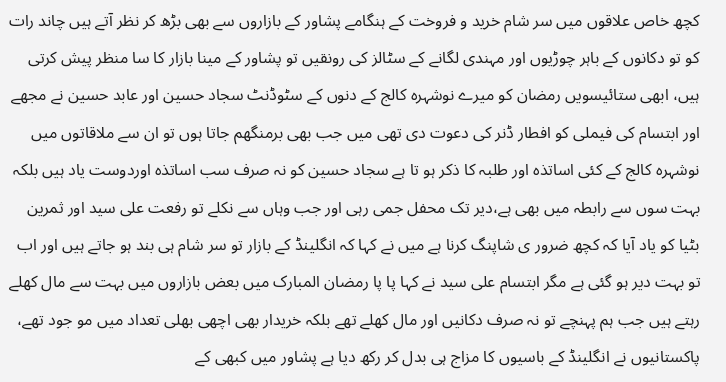کچھ خاص علاقوں میں سر شام خرید و فروخت کے ہنگامے پشاور کے بازاروں سے بھی بڑھ کر نظر آتے ہیں چاند رات کو تو دکانوں کے باہر چوڑیوں اور مہندی لگانے کے سٹالز کی رونقیں تو پشاور کے مینا بازار کا سا منظر پیش کرتی ہیں، ابھی ستائیسویں رمضان کو میرے نوشہرہ کالج کے دنوں کے سٹوڈنٹ سجاد حسین اور عابد حسین نے مجھے اور ابتسام کی فیملی کو افطار ڈنر کی دعوت دی تھی میں جب بھی برمنگھم جاتا ہوں تو ان سے ملاقاتوں میں نوشہرہ کالج کے کئی اساتذہ اور طلبہ کا ذکر ہو تا ہے سجاد حسین کو نہ صرف سب اساتذہ اوردوست یاد ہیں بلکہ بہت سوں سے رابطہ میں بھی ہے،دیر تک محفل جمی رہی اور جب وہاں سے نکلے تو رفعت علی سید اور ثمرین بٹیا کو یاد آیا کہ کچھ ضرور ی شاپنگ کرنا ہے میں نے کہا کہ انگلینڈ کے بازار تو سر شام ہی بند ہو جاتے ہیں اور اب تو بہت دیر ہو گئی ہے مگر ابتسام علی سید نے کہا پا پا رمضان المبارک میں بعض بازاروں میں بہت سے مال کھلے رہتے ہیں جب ہم پہنچے تو نہ صرف دکانیں اور مال کھلے تھے بلکہ خریدار بھی اچھی بھلی تعداد میں مو جود تھے، پاکستانیوں نے انگلینڈ کے باسیوں کا مزاج ہی بدل کر رکھ دیا ہے پشاور میں کبھی کے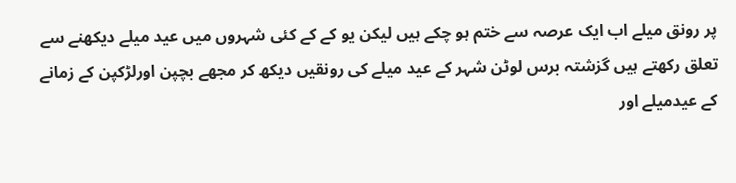پر رونق میلے اب ایک عرصہ سے ختم ہو چکے ہیں لیکن یو کے کے کئی شہروں میں عید میلے دیکھنے سے تعلق رکھتے ہیں گزشتہ برس لوٹن شہر کے عید میلے کی رونقیں دیکھ کر مجھے بچپن اورلڑکپن کے زمانے کے عیدمیلے اور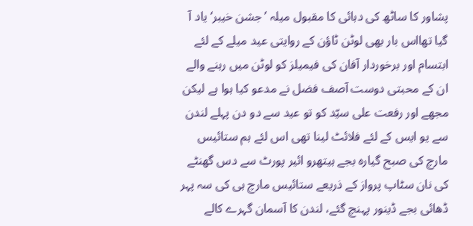پشاور کا ساٹھ کی دہائی کا مقبول میلہ ’جشن خیبر‘ یاد آ گیا تھااس بار بھی لوٹن ٹاؤن کے روایتی عید میلے کے لئے ابتسام اور برخوردار آفان کی فیمیلز کو لوٹن میں رہنے والے ان کے محبتی دوست آصف فضل نے مدعو کیا ہوا ہے لیکن مجھے اور رفعت علی سیّد کو تو عید سے دو دن پہلے لندن سے یو ایس کے لئے فلائٹ لینا تھی اس لئے ہم ستائیس مارچ کی صبح گیارہ بجے ہیتھرو ائیر پورٹ سے دس گھنٹے کی نان سٹاپ پرواز کے ذریعے ستائیس مارچ ہی کی سہ پہر ڈھائی بجے ڈینور پہنچ گئے، لندن کا آسمان گہرے کالے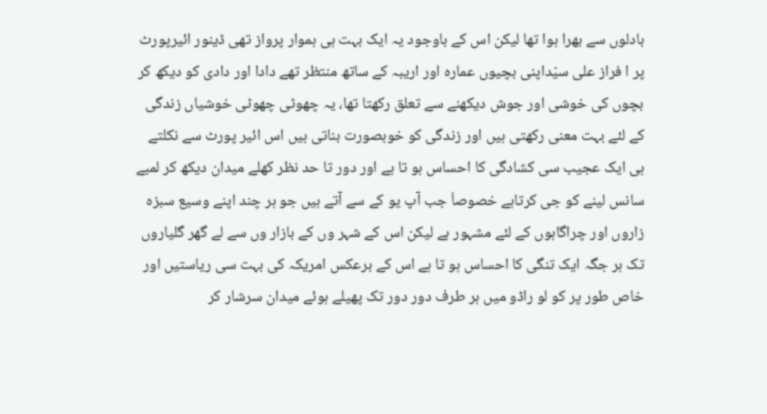بادلوں سے بھرا ہوا تھا لیکن اس کے باوجود یہ ایک بہت ہی ہموار پرواز تھی ڈینور ائیرپورٹ پر ا فراز علی سیّداپنی بچیوں عمارہ اور اریبہ کے ساتھ منتظر تھے دادا اور دادی کو دیکھ کر بچوں کی خوشی اور جوش دیکھنے سے تعلق رکھتا تھا، یہ چھوٹی چھوٹی خوشیاں زندگی کے لئے بہت معنی رکھتی ہیں اور زندگی کو خوبصورت بناتی ہیں اس ائیر پورٹ سے نکلتے ہی ایک عجیب سی کشادگی کا احساس ہو تا ہے اور دور تا حد نظر کھلے میدان دیکھ کر لمبے سانس لینے کو جی کرتاہے خصوصاَ جب آپ یو کے سے آتے ہیں جو ہر چند اپنے وسیع سبزہ زاروں اور چراگاہوں کے لئے مشہور ہے لیکن اس کے شہر وں کے بازار وں سے لے گھر گلیاروں تک ہر جگہ ایک تنگی کا احساس ہو تا ہے اس کے برعکس امریکہ کی بہت سی ریاستیں اور خاص طور پر کو لو راڈو میں ہر طرف دور دور تک پھیلے ہوئے میدان سرشار کر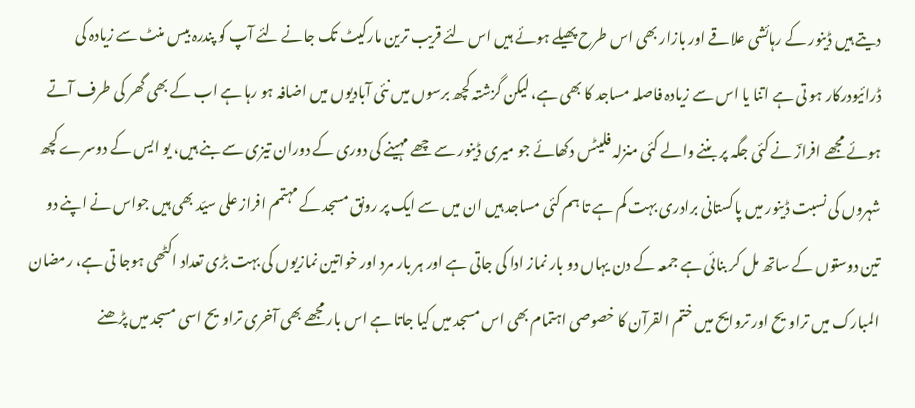دیتے ہیں ڈینور کے رہائشی علاقے اور بازار بھی اس طرح پھیلے ہوئے ہیں اس لئے قریب ترین مارکیٹ تک جانے لئے آپ کو پندرہ بیس منٹ سے زیادہ کی ڈرائیودرکار ہو تی ہے اتنا یا اس سے زیادہ فاصلہ مساجد کا بھی ہے، لیکن گزشتہ کچھ برسوں میں نئی آبادیوں میں اضافہ ہو رہا ہے اب کے بھی گھر کی طرف آتے ہوئے مجھے افرازؔ نے کئی جگہ پر بننے والے کئی منزلہ فلیٹس دکھائے جو میری ڈینور سے چھے مہینے کی دوری کے دوران تیزی سے بنے ہیں، یو ایس کے دوسرے کچھ شہروں کی نسبت ڈینور میں پاکستانی برادری بہت کم ہے تا ہم کئی مساجد ہیں ان میں سے ایک پر رونق مسجد کے مہتمم افراز علی سیّد بھی ہیں جواس نے اپنے دو تین دوستوں کے ساتھ مل کر بنائی ہے جمعہ کے دن یہاں دو بار نماز ادا کی جاتی ہے اور ہر بار مرد اور خواتین نمازیوں کی بہت بڑی تعداد اکٹھی ہوجا تی ہے، رمضان المبارک میں تراویح اور تروایح میں ختم القرآن کا خصوصی اہتمام بھی اس مسجد میں کیا جاتا ہے اس بار مجھے بھی آخری تراویح اسی مسجد میں پڑھنے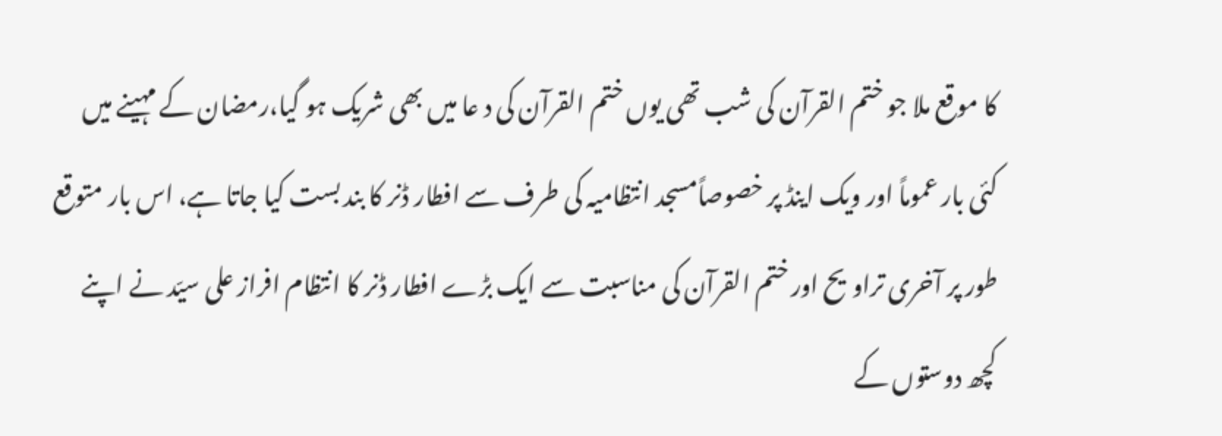کا موقع ملا جو ختم القرآن کی شب تھی یوں ختم القرآن کی د عا میں بھی شریک ہو گیا،رمضان کے مہینے میں کئی بار عموماً اور ویک اینڈ پر خصوصاًمسجد انتظامیہ کی طرف سے افطار ڈنر کا بند بست کیا جاتا ہے، اس بار متوقع طور پر آخری تراویح اور ختم القرآن کی مناسبت سے ایک بڑے افطار ڈنر کا انتظام افراز علی سیّد نے اپنے کچھ دوستوں کے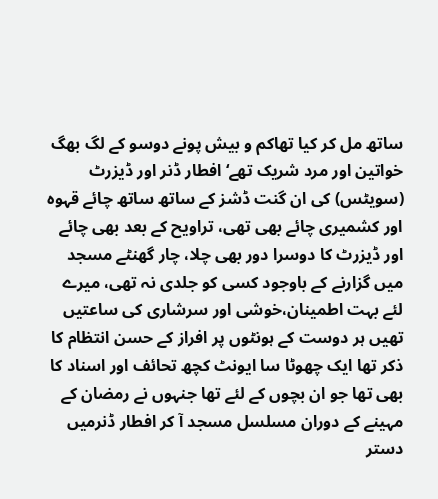ساتھ مل کر کیا تھاکم و بیش پونے دوسو کے لگ بھگ خواتین اور مرد شریک تھے‘ افطار ڈنر اور ڈیزرٹ (سویٹس) کی ان گنت ڈشز کے ساتھ ساتھ چائے قہوہ اور کشمیری چائے بھی تھی، تراویح کے بعد بھی چائے اور ڈیزرٹ کا دوسرا دور بھی چلا، چار گھنٹے مسجد میں گزارنے کے باوجود کسی کو جلدی نہ تھی، میرے لئے بہت اطمینان،خوشی اور سرشاری کی ساعتیں تھیں ہر دوست کے ہونٹوں پر افراز کے حسن انتظام کا ذکر تھا ایک چھوٹا سا ایونٹ کچھ تحائف اور اسناد کا بھی تھا جو ان بچوں کے لئے تھا جنہوں نے رمضان کے مہینے کے دوران مسلسل مسجد آ کر افطار ڈنرمیں دستر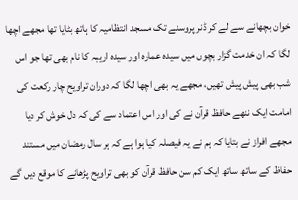خوان بچھانے سے لے کر ڈنر پروسنے تک مسجد انتظامیہ کا ہاتھ بٹایا تھا مجھے اچھا لگا کہ ان خدمت گزار بچوں میں سیدہ عمارہ اور سیدہ اریبہ کا نام بھی تھا جو اس شب بھی پیش پیش تھیں، مجھے یہ بھی اچھا لگا کہ دوران تراویح چار رکعت کی امامت ایک ننھے حافظ قرآن نے کی اور اس اعتماد سے کی کہ دل خوش کر دیا مجھے افراز نے بتایا کہ ہم نے یہ فیصلہ کیا ہوا ہے کہ ہر سال رمضان میں مستند حفاظ کے ساتھ ساتھ ایک کم سن حافظ قرآن کو بھی تراویح پڑھانے کا موقع دیں گے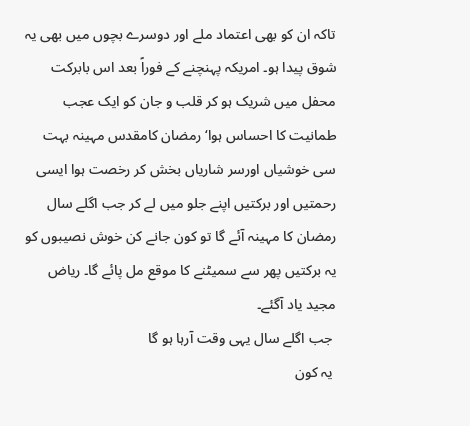تاکہ ان کو بھی اعتماد ملے اور دوسرے بچوں میں بھی یہ شوق پیدا ہو۔ امریکہ پہنچنے کے فوراً بعد اس بابرکت محفل میں شریک ہو کر قلب و جان کو ایک عجب طمانیت کا احساس ہوا‘ رمضان کامقدس مہینہ بہت سی خوشیاں اورسر شاریاں بخش کر رخصت ہوا ایسی رحمتیں اور برکتیں اپنے جلو میں لے کر جب اگلے سال رمضان کا مہینہ آئے گا تو کون جانے کن خوش نصیبوں کو یہ برکتیں پھر سے سمیٹنے کا موقع مل پائے گا۔ ریاض مجید یاد آگئے۔
 جب اگلے سال یہی وقت آرہا ہو گا
 یہ کون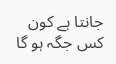جانتا ہے کون کس جگہ ہو گا